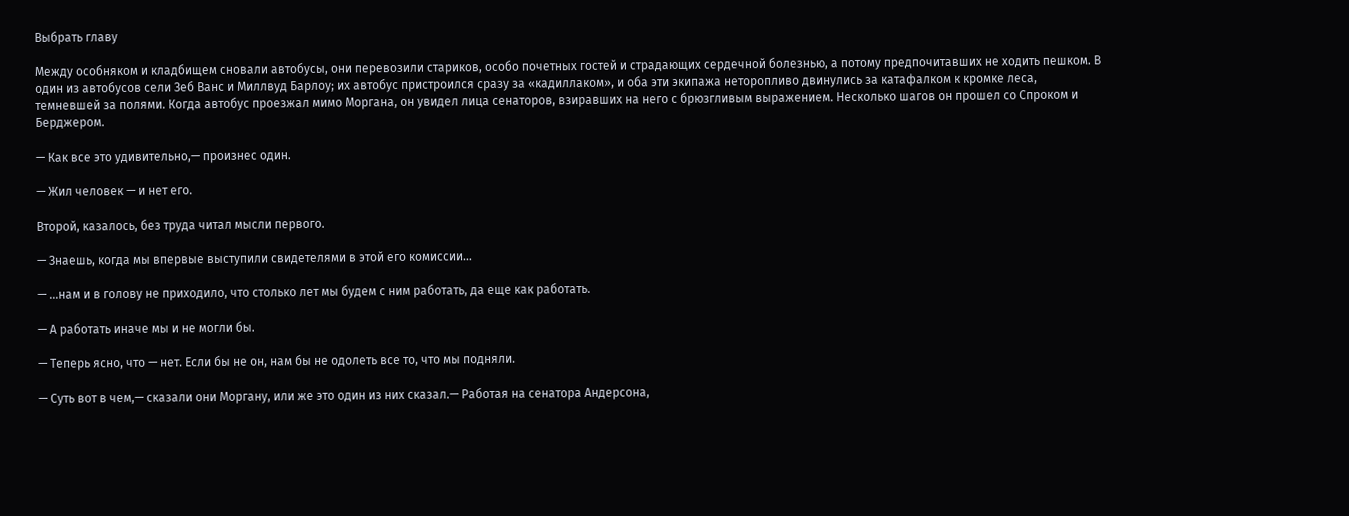Выбрать главу

Между особняком и кладбищем сновали автобусы, они перевозили стариков, особо почетных гостей и страдающих сердечной болезнью, а потому предпочитавших не ходить пешком. В один из автобусов сели Зеб Ванс и Миллвуд Барлоу; их автобус пристроился сразу за «кадиллаком», и оба эти экипажа неторопливо двинулись за катафалком к кромке леса, темневшей за полями. Когда автобус проезжал мимо Моргана, он увидел лица сенаторов, взиравших на него с брюзгливым выражением. Несколько шагов он прошел со Спроком и Берджером.

— Как все это удивительно,— произнес один.

— Жил человек — и нет его.

Второй, казалось, без труда читал мысли первого.

— Знаешь, когда мы впервые выступили свидетелями в этой его комиссии…

— …нам и в голову не приходило, что столько лет мы будем с ним работать, да еще как работать.

— А работать иначе мы и не могли бы.

— Теперь ясно, что — нет. Если бы не он, нам бы не одолеть все то, что мы подняли.

— Суть вот в чем,— сказали они Моргану, или же это один из них сказал.— Работая на сенатора Андерсона,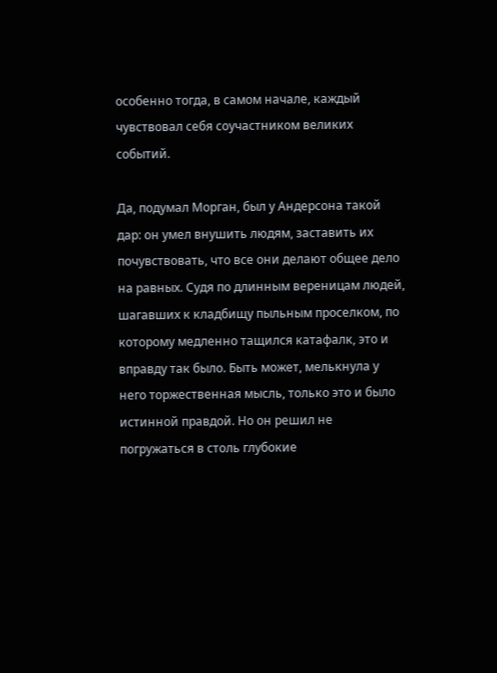особенно тогда, в самом начале, каждый чувствовал себя соучастником великих событий.

Да, подумал Морган, был у Андерсона такой дар: он умел внушить людям, заставить их почувствовать, что все они делают общее дело на равных. Судя по длинным вереницам людей, шагавших к кладбищу пыльным проселком, по которому медленно тащился катафалк, это и вправду так было. Быть может, мелькнула у него торжественная мысль, только это и было истинной правдой. Но он решил не погружаться в столь глубокие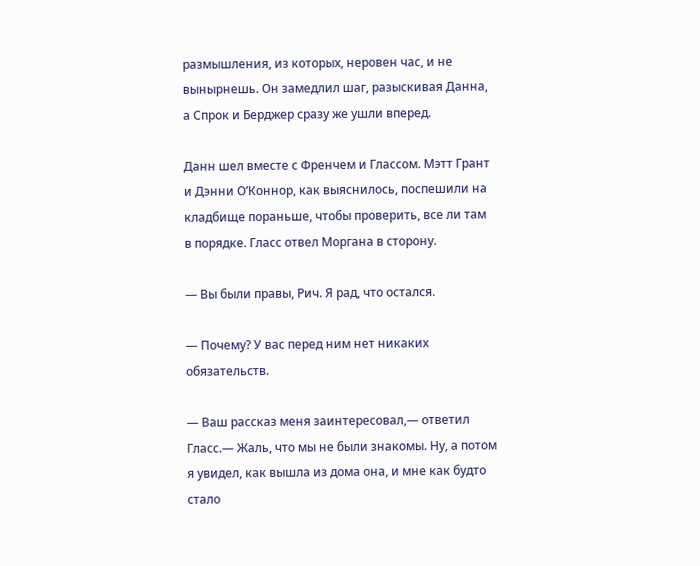размышления, из которых, неровен час, и не вынырнешь. Он замедлил шаг, разыскивая Данна, а Спрок и Берджер сразу же ушли вперед.

Данн шел вместе с Френчем и Глассом. Мэтт Грант и Дэнни О’Коннор, как выяснилось, поспешили на кладбище пораньше, чтобы проверить, все ли там в порядке. Гласс отвел Моргана в сторону.

— Вы были правы, Рич. Я рад, что остался.

— Почему? У вас перед ним нет никаких обязательств.

— Ваш рассказ меня заинтересовал,— ответил Гласс.— Жаль, что мы не были знакомы. Ну, а потом я увидел, как вышла из дома она, и мне как будто стало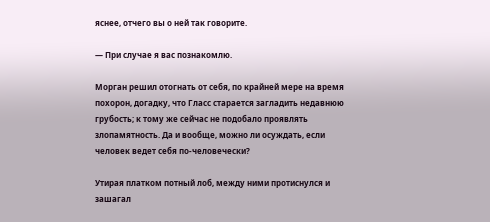яснее, отчего вы о ней так говорите.

— При случае я вас познакомлю.

Морган решил отогнать от себя, по крайней мере на время похорон, догадку, что Гласс старается загладить недавнюю грубость; к тому же сейчас не подобало проявлять злопамятность. Да и вообще, можно ли осуждать, если человек ведет себя по-человечески?

Утирая платком потный лоб, между ними протиснулся и зашагал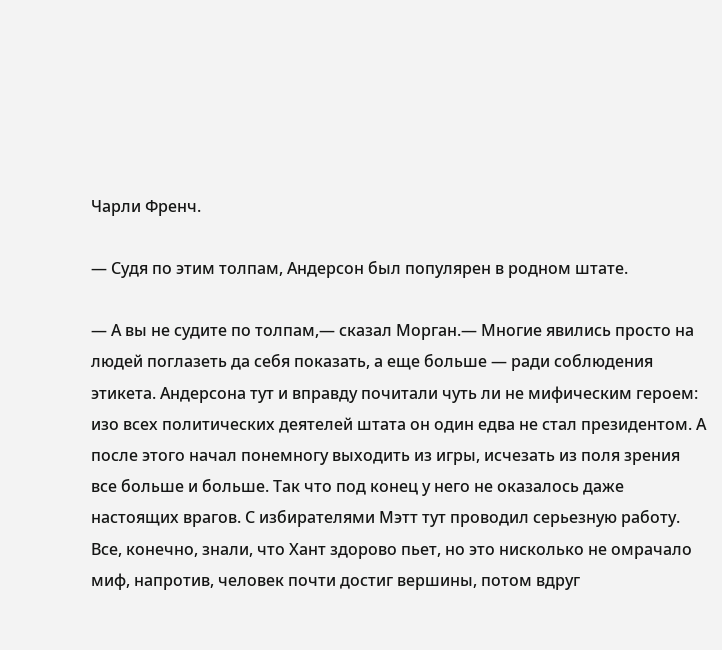Чарли Френч.

— Судя по этим толпам, Андерсон был популярен в родном штате.

— А вы не судите по толпам,— сказал Морган.— Многие явились просто на людей поглазеть да себя показать, а еще больше — ради соблюдения этикета. Андерсона тут и вправду почитали чуть ли не мифическим героем: изо всех политических деятелей штата он один едва не стал президентом. А после этого начал понемногу выходить из игры, исчезать из поля зрения все больше и больше. Так что под конец у него не оказалось даже настоящих врагов. С избирателями Мэтт тут проводил серьезную работу. Все, конечно, знали, что Хант здорово пьет, но это нисколько не омрачало миф, напротив, человек почти достиг вершины, потом вдруг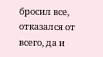бросил все, отказался от всего, да и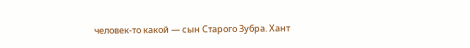человек-то какой — сын Старого Зубра. Хант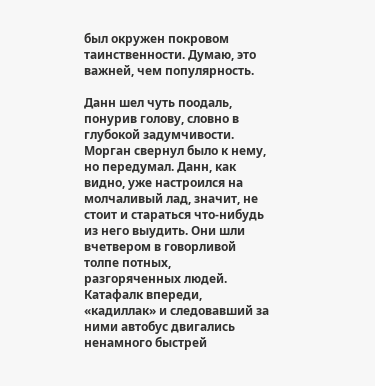был окружен покровом таинственности. Думаю, это важней, чем популярность.

Данн шел чуть поодаль, понурив голову, словно в глубокой задумчивости. Морган свернул было к нему, но передумал. Данн, как видно, уже настроился на молчаливый лад, значит, не стоит и стараться что-нибудь из него выудить. Они шли вчетвером в говорливой толпе потных, разгоряченных людей. Катафалк впереди, «кадиллак» и следовавший за ними автобус двигались ненамного быстрей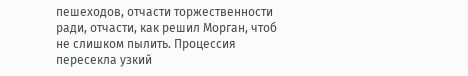пешеходов, отчасти торжественности ради, отчасти, как решил Морган, чтоб не слишком пылить. Процессия пересекла узкий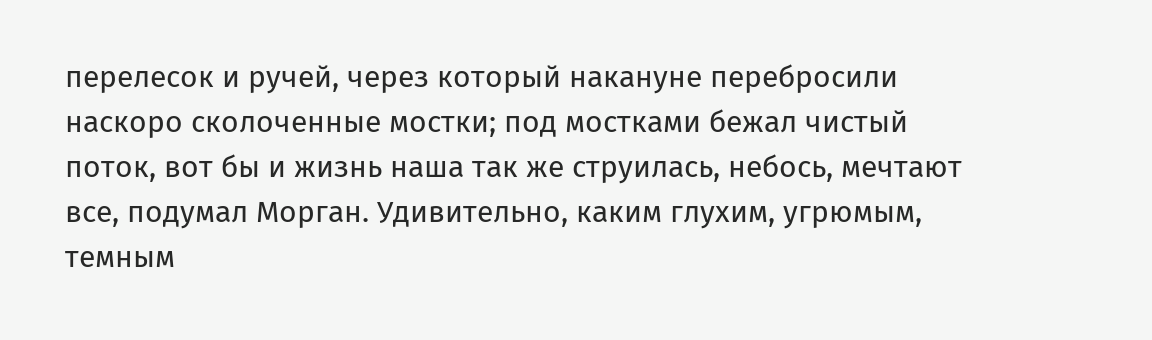перелесок и ручей, через который накануне перебросили наскоро сколоченные мостки; под мостками бежал чистый поток, вот бы и жизнь наша так же струилась, небось, мечтают все, подумал Морган. Удивительно, каким глухим, угрюмым, темным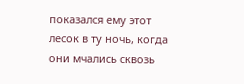показался ему этот лесок в ту ночь, когда они мчались сквозь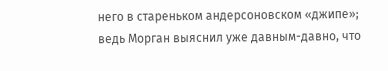него в стареньком андерсоновском «джипе»; ведь Морган выяснил уже давным-давно, что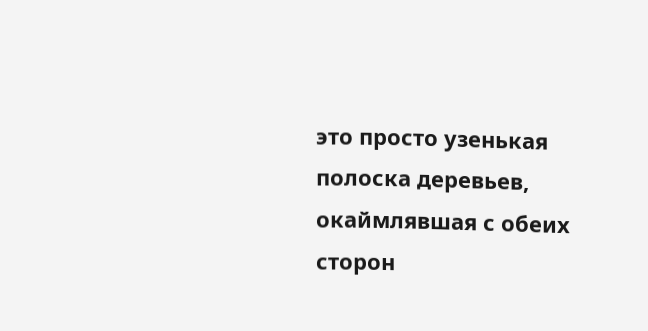это просто узенькая полоска деревьев, окаймлявшая с обеих сторон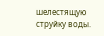шелестящую струйку воды.